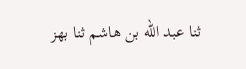ثنا عبد الله بن هاشم ثنا بهز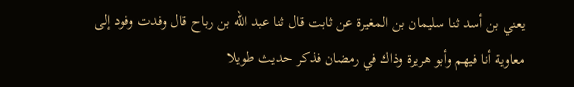يعني بن أسد ثنا سليمان بن المغيرة عن ثابت قال ثنا عبد الله بن رباح قال وفدت وفود إلى معاوية أنا فيهم وأبو هريرة وذاك في رمضان فذكر حديث طويلا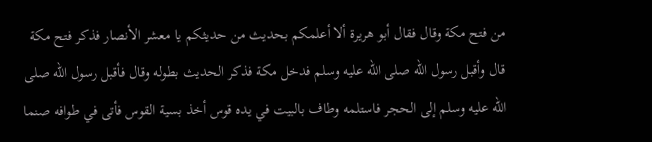من فتح مكة وقال فقال أبو هريرة ألا أعلمكم بحديث من حديثكم يا معشر الأنصار فذكر فتح مكة قال وأقبل رسول الله صلى الله عليه وسلم فدخل مكة فذكر الحديث بطوله وقال فأقبل رسول الله صلى الله عليه وسلم إلى الحجر فاستلمه وطاف بالبيت في يده قوس أخذ بسية القوس فأتى في طوافه صنما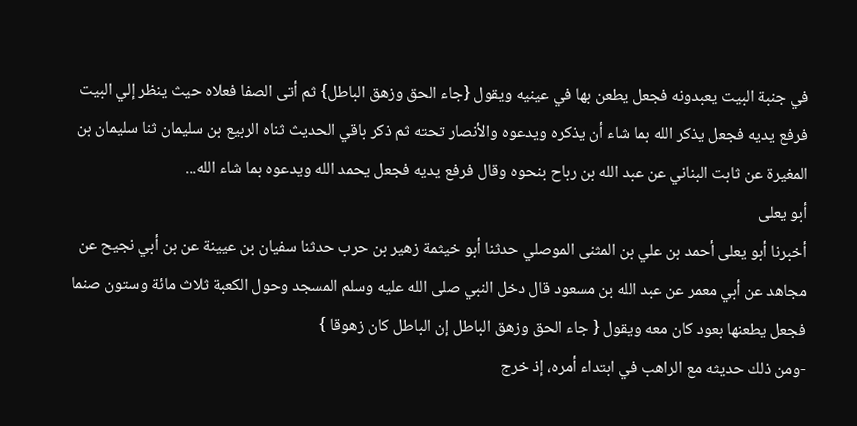في جنبة البيت يعبدونه فجعل يطعن بها في عينيه ويقول {جاء الحق وزهق الباطل} ثم أتى الصفا فعلاه حيث ينظر إلي البيت فرفع يديه فجعل يذكر الله بما شاء أن يذكره ويدعوه والأنصار تحته ثم ذكر باقي الحديث ثناه الربيع بن سليمان ثنا سليمان بن المغيرة عن ثابت البناني عن عبد الله بن رباح بنحوه وقال فرفع يديه فجعل يحمد الله ويدعوه بما شاء الله...
أبو يعلى
أخبرنا أبو يعلى أحمد بن علي بن المثنى الموصلي حدثنا أبو خيثمة زهير بن حرب حدثنا سفيان بن عيينة عن بن أبي نجيح عن مجاهد عن أبي معمر عن عبد الله بن مسعود قال دخل النبي صلى الله عليه وسلم المسجد وحول الكعبة ثلاث مائة وستون صنما فجعل يطعنها بعود كان معه ويقول { جاء الحق وزهق الباطل إن الباطل كان زهوقا }
-ومن ذلك حديثه مع الراهب في ابتداء أمره، إذ خرج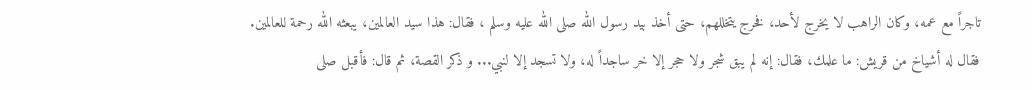تاجراً مع عمه، وكان الراهب لا يخرج لأحد، فخرج يتخللهم، حتى أخذ بيد رسول الله صلى الله عليه وسلم ، فقال: هذا سيد العالمين، يبعثه الله رحمة للعالمين.
فقال له أشياخ من قريش: ما علمك، فقال: إنه لم يبق شجر ولا حجر إلا خر ساجداً له، ولا تسجد إلا لنبي... و ذكر القصة، ثم قال: فأقبل صلى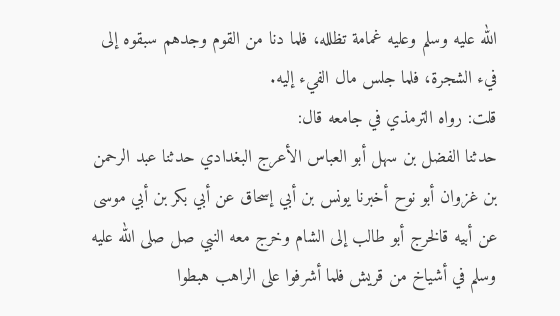الله عليه وسلم وعليه غمامة تظلله، فلما دنا من القوم وجدهم سبقوه إلى فيء الشجرة، فلما جلس مال الفيء إليه.
قلت: رواه الترمذي في جامعه قال:
حدثنا الفضل بن سهل أبو العباس الأعرج البغدادي حدثنا عبد الرحمن بن غزوان أبو نوح أخبرنا يونس بن أبي إسحاق عن أبي بكر بن أبي موسى عن أبيه قالخرج أبو طالب إلى الشام وخرج معه النبي صل صلى الله عليه وسلم في أشياخ من قريش فلما أشرفوا على الراهب هبطوا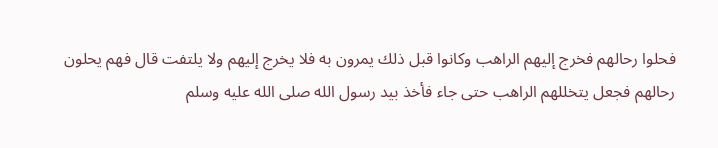فحلوا رحالهم فخرج إليهم الراهب وكانوا قبل ذلك يمرون به فلا يخرج إليهم ولا يلتفت قال فهم يحلون رحالهم فجعل يتخللهم الراهب حتى جاء فأخذ بيد رسول الله صلى الله عليه وسلم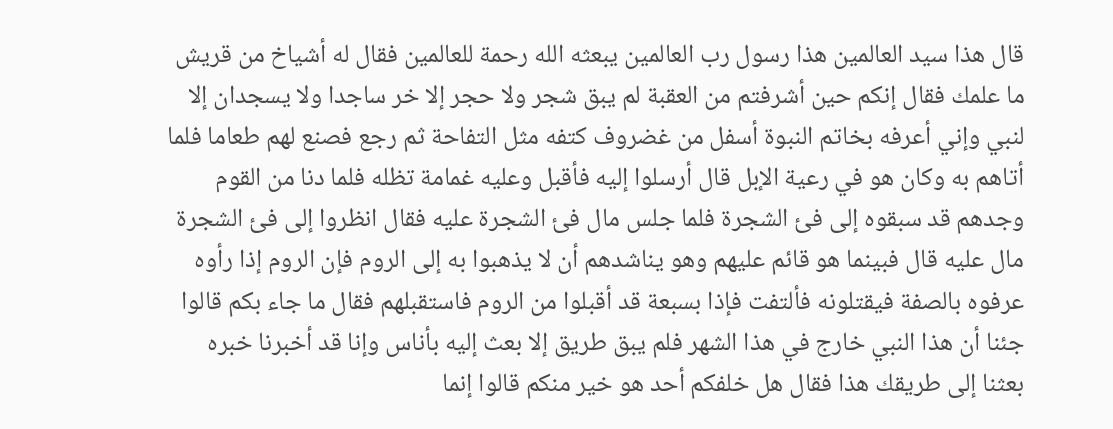قال هذا سيد العالمين هذا رسول رب العالمين يبعثه الله رحمة للعالمين فقال له أشياخ من قريش ما علمك فقال إنكم حين أشرفتم من العقبة لم يبق شجر ولا حجر إلا خر ساجدا ولا يسجدان إلا لنبي وإني أعرفه بخاتم النبوة أسفل من غضروف كتفه مثل التفاحة ثم رجع فصنع لهم طعاما فلما أتاهم به وكان هو في رعية الإبل قال أرسلوا إليه فأقبل وعليه غمامة تظله فلما دنا من القوم وجدهم قد سبقوه إلى فئ الشجرة فلما جلس مال فئ الشجرة عليه فقال انظروا إلى فئ الشجرة مال عليه قال فبينما هو قائم عليهم وهو يناشدهم أن لا يذهبوا به إلى الروم فإن الروم إذا رأوه عرفوه بالصفة فيقتلونه فألتفت فإذا بسبعة قد أقبلوا من الروم فاستقبلهم فقال ما جاء بكم قالوا جئنا أن هذا النبي خارج في هذا الشهر فلم يبق طريق إلا بعث إليه بأناس وإنا قد أخبرنا خبره بعثنا إلى طريقك هذا فقال هل خلفكم أحد هو خير منكم قالوا إنما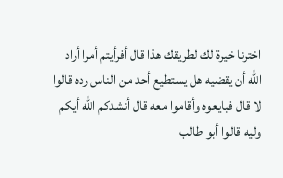اخترنا خيرة لك لطريقك هذا قال أفرأيتم أمرا أراد الله أن يقضيه هل يستطيع أحد من الناس رده قالوا لا قال فبايعوه وأقاموا معه قال أنشدكم الله أيكم وليه قالوا أبو طالب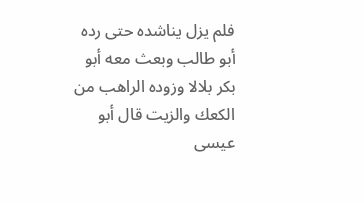فلم يزل يناشده حتى رده أبو طالب وبعث معه أبو بكر بلالا وزوده الراهب من الكعك والزيت قال أبو عيسى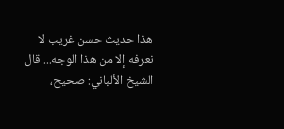هذا حديث حسن غريب لا نعرفه إلا من هذا الوجه... قال الشيخ الألباني: صحيح،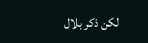لكن ذكر بلال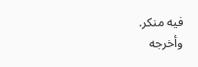فيه منكر.
وأخرجه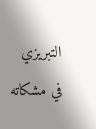التبريزي في مشكاته